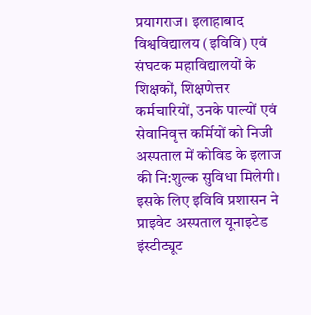प्रयागराज। इलाहाबाद विश्वविद्यालय (इविवि) एवं संघटक महाविद्यालयों के शिक्षकों, शिक्षणेत्तर कर्मचारियों, उनके पाल्यों एवं सेवानिवृत्त कर्मियों को निजी अस्पताल में कोविड के इलाज की नि:शुल्क सुविधा मिलेगी। इसके लिए इविवि प्रशासन ने प्राइवेट अस्पताल यूनाइटेड इंस्टीट्यूट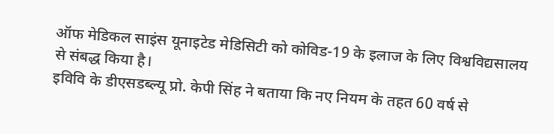ऑफ मेडिकल साइंस यूनाइटेड मेडिसिटी को कोविड-19 के इलाज के लिए विश्वविद्यसालय से संबद्ध किया है।
इविवि के डीएसडब्ल्यू प्रो. केपी सिंह ने बताया कि नए नियम के तहत 60 वर्ष से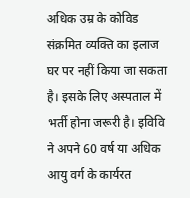अधिक उम्र के कोविड संक्रमित व्यक्ति का इलाज घर पर नहीं किया जा सकता है। इसके लिए अस्पताल में भर्ती होना जरूरी है। इविवि ने अपने 60 वर्ष या अधिक आयु वर्ग के कार्यरत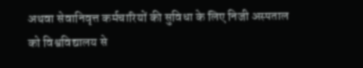अथवा सेवानिवृत्त कर्मचारियों की सुविधा के लिए निजी अस्पताल को विश्वविद्यालय से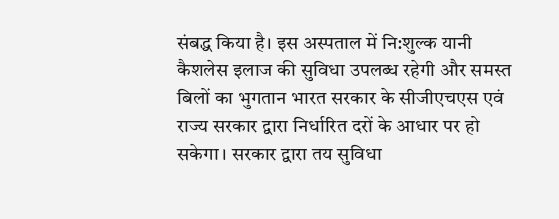संबद्ध किया है। इस अस्पताल में नि:शुल्क यानी कैशलेस इलाज की सुविधा उपलब्ध रहेगी और समस्त बिलों का भुगतान भारत सरकार के सीजीएचएस एवं राज्य सरकार द्वारा निर्धारित दरों के आधार पर हो सकेगा। सरकार द्वारा तय सुविधा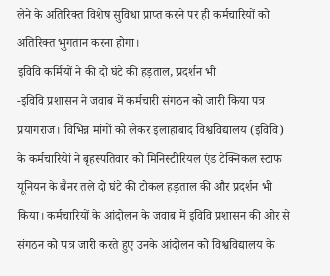लेने के अतिरिक्त विशेष सुविधा प्राप्त करने पर ही कर्मचारियों को अतिरिक्त भुगतान करना होगा।
इविवि कर्मियों ने की दो घंटे की हड़ताल, प्रदर्शन भी
-इविवि प्रशासन ने जवाब में कर्मचारी संगठन को जारी किया पत्र
प्रयागराज। विभिन्न मांगों को लेकर इलाहाबाद विश्वविद्यालय (इविवि) के कर्मचारियेां ने बृहस्पतिवार को मिनिस्टीरियल एंड टेक्निकल स्टाफ यूनियन के बैनर तले दो घंटे की टोकल हड़ताल की और प्रदर्शन भी किया। कर्मचारियों के आंदोलन के जवाब में इविवि प्रशासन की ओर से संगठन को पत्र जारी करते हुए उनके आंदोलन को विश्वविद्यालय के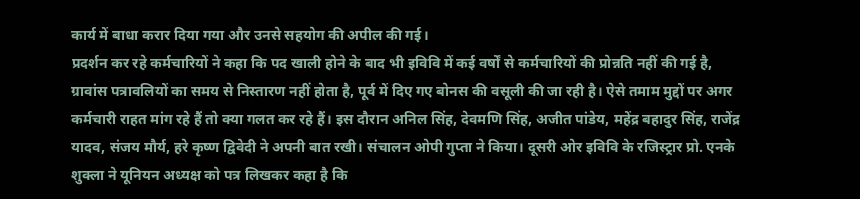कार्य में बाधा करार दिया गया और उनसे सहयोग की अपील की गई।
प्रदर्शन कर रहे कर्मचारियों ने कहा कि पद खाली होने के बाद भी इविवि में कई वर्षों से कर्मचारियों की प्रोन्नति नहीं की गई है, ग्रावांस पत्रावलियों का समय से निस्तारण नहीं होता है, पूर्व में दिए गए बोनस की वसूली की जा रही है। ऐसे तमाम मुद्दों पर अगर कर्मचारी राहत मांग रहे हैं तो क्या गलत कर रहे हैं। इस दौरान अनिल सिंह, देवमणि सिंह, अजीत पांडेय, महेंद्र बहादुर सिंह, राजेंद्र यादव, संजय मौर्य, हरे कृष्ण द्विवेदी ने अपनी बात रखी। संचालन ओपी गुप्ता ने किया। दूसरी ओर इविवि के रजिस्ट्रार प्रो. एनके शुक्ला ने यूनियन अध्यक्ष को पत्र लिखकर कहा है कि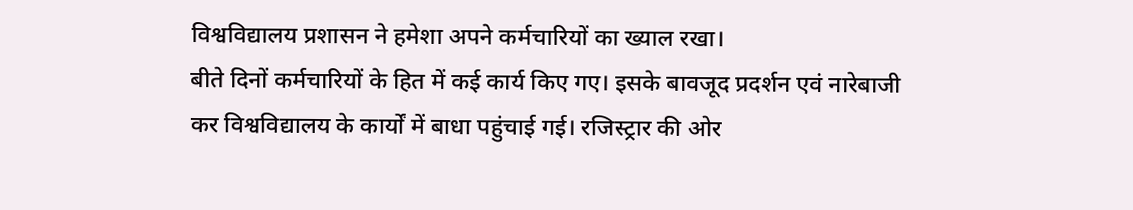विश्वविद्यालय प्रशासन ने हमेशा अपने कर्मचारियों का ख्याल रखा।
बीते दिनों कर्मचारियों के हित में कई कार्य किए गए। इसके बावजूद प्रदर्शन एवं नारेबाजी कर विश्वविद्यालय के कार्यों में बाधा पहुंचाई गई। रजिस्ट्रार की ओर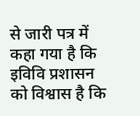से जारी पत्र में कहा गया है कि इविवि प्रशासन को विश्वास है कि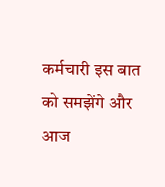कर्मचारी इस बात को समझेंगे और आज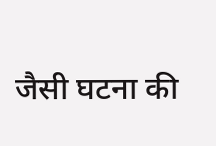जैसी घटना की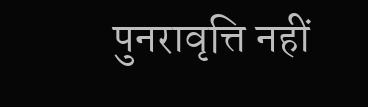पुनरावृत्ति नहीं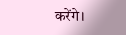करेंगे।